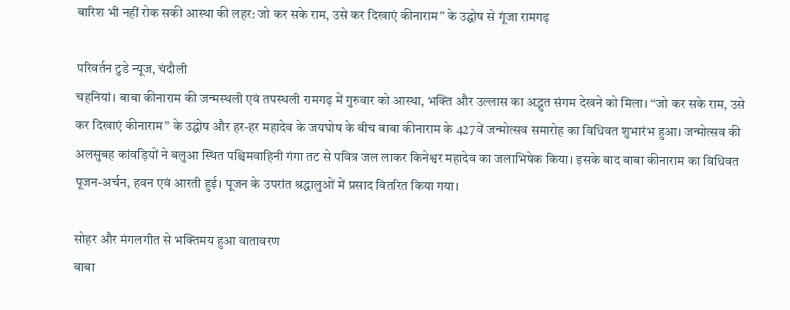बारिश भी नहीं रोक सकी आस्था की लहर: जो कर सके राम, उसे कर दिखाएं कीनाराम” के उद्घोष से गूंजा रामगढ़

परिवर्तन टुडे न्यूज, चंदौली
चहनियां। बाबा कीनाराम की जन्मस्थली एवं तपस्थली रामगढ़ में गुरुवार को आस्था, भक्ति और उल्लास का अद्भुत संगम देखने को मिला। “जो कर सके राम, उसे कर दिखाएं कीनाराम” के उद्घोष और हर-हर महादेव के जयघोष के बीच बाबा कीनाराम के 427वें जन्मोत्सव समारोह का विधिवत शुभारंभ हुआ। जन्मोत्सव की अलसुबह कांवड़ियों ने बलुआ स्थित पश्चिमवाहिनी गंगा तट से पवित्र जल लाकर किनेश्वर महादेव का जलाभिषेक किया। इसके बाद बाबा कीनाराम का विधिवत पूजन-अर्चन, हवन एवं आरती हुई। पूजन के उपरांत श्रद्धालुओं में प्रसाद वितरित किया गया।

सोहर और मंगलगीत से भक्तिमय हुआ वातावरण
बाबा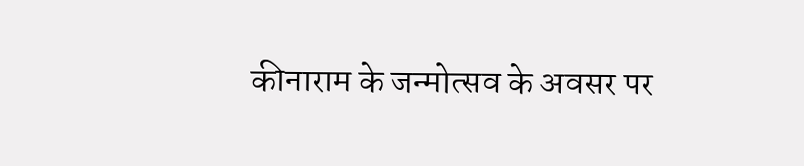कीनाराम के जन्मोत्सव के अवसर पर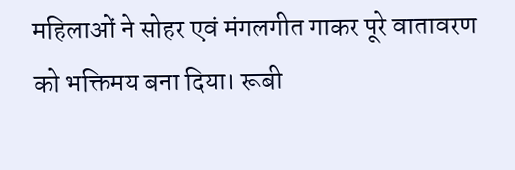महिलाओं ने सोहर एवं मंगलगीत गाकर पूरे वातावरण को भक्तिमय बना दिया। रूबी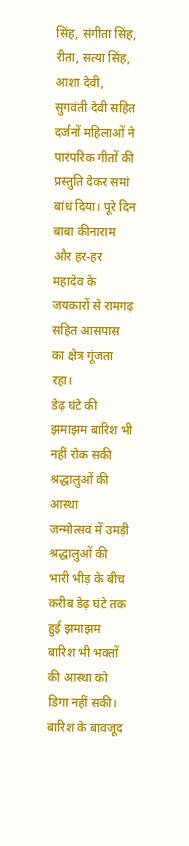सिंह, संगीता सिंह, रीता, सत्या सिंह, आशा देवी, सुगवंती देवी सहित दर्जनों महिलाओं ने पारंपरिक गीतों की प्रस्तुति देकर समां बांध दिया। पूरे दिन बाबा कीनाराम और हर-हर महादेव के जयकारों से रामगढ़ सहित आसपास का क्षेत्र गूंजता रहा।
डेढ़ घंटे की झमाझम बारिश भी नहीं रोक सकी श्रद्धालुओं की आस्था
जन्मोत्सव में उमड़ी श्रद्धालुओं की भारी भीड़ के बीच करीब डेढ़ घंटे तक हुई झमाझम बारिश भी भक्तों की आस्था को डिगा नहीं सकी। बारिश के बावजूद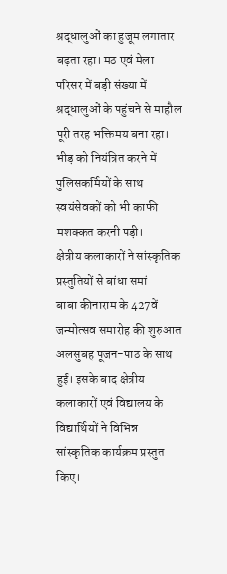श्रद्धालुओं का हुजूम लगातार बढ़ता रहा। मठ एवं मेला परिसर में बड़ी संख्या में श्रद्धालुओं के पहुंचने से माहौल पूरी तरह भक्तिमय बना रहा। भीड़ को नियंत्रित करने में पुलिसकर्मियों के साथ स्वयंसेवकों को भी काफी मशक्कत करनी पड़ी।
क्षेत्रीय कलाकारों ने सांस्कृतिक प्रस्तुतियों से बांधा समां
बाबा कीनाराम के 427वें जन्मोत्सव समारोह की शुरुआत अलसुबह पूजन-पाठ के साथ हुई। इसके बाद क्षेत्रीय कलाकारों एवं विद्यालय के विद्यार्थियों ने विभिन्न सांस्कृतिक कार्यक्रम प्रस्तुत किए।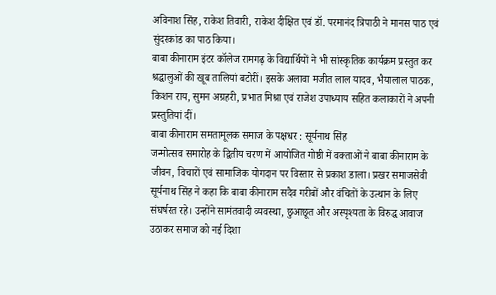अविनाश सिंह, राकेश तिवारी, राकेश दीक्षित एवं डॉ. परमानंद त्रिपाठी ने मानस पाठ एवं सुंदरकांड का पाठ किया।
बाबा कीनाराम इंटर कॉलेज रामगढ़ के विद्यार्थियों ने भी सांस्कृतिक कार्यक्रम प्रस्तुत कर श्रद्धालुओं की खूब तालियां बटोरीं। इसके अलावा मजीत लाल यादव, भैयालाल पाठक, किशन राय, सुमन अग्रहरी, प्रभात मिश्रा एवं राजेश उपाध्याय सहित कलाकारों ने अपनी प्रस्तुतियां दीं।
बाबा कीनाराम समतामूलक समाज के पक्षधर : सूर्यनाथ सिंह
जन्मोत्सव समारोह के द्वितीय चरण में आयोजित गोष्ठी में वक्ताओं ने बाबा कीनाराम के जीवन, विचारों एवं सामाजिक योगदान पर विस्तार से प्रकाश डाला। प्रखर समाजसेवी सूर्यनाथ सिंह ने कहा कि बाबा कीनाराम सदैव गरीबों और वंचितों के उत्थान के लिए संघर्षरत रहे। उन्होंने सामंतवादी व्यवस्था, छुआछूत और अस्पृश्यता के विरुद्ध आवाज उठाकर समाज को नई दिशा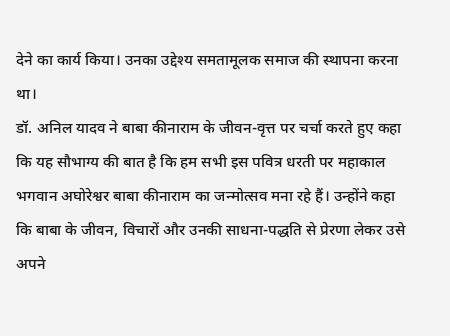देने का कार्य किया। उनका उद्देश्य समतामूलक समाज की स्थापना करना था।
डॉ. अनिल यादव ने बाबा कीनाराम के जीवन-वृत्त पर चर्चा करते हुए कहा कि यह सौभाग्य की बात है कि हम सभी इस पवित्र धरती पर महाकाल भगवान अघोरेश्वर बाबा कीनाराम का जन्मोत्सव मना रहे हैं। उन्होंने कहा कि बाबा के जीवन, विचारों और उनकी साधना-पद्धति से प्रेरणा लेकर उसे अपने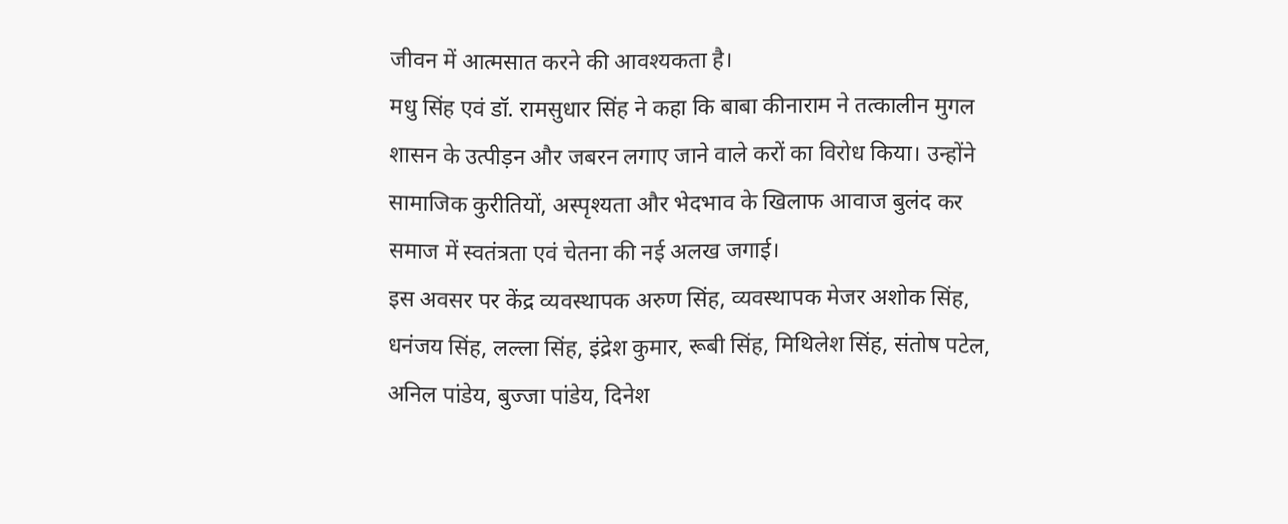जीवन में आत्मसात करने की आवश्यकता है।
मधु सिंह एवं डॉ. रामसुधार सिंह ने कहा कि बाबा कीनाराम ने तत्कालीन मुगल शासन के उत्पीड़न और जबरन लगाए जाने वाले करों का विरोध किया। उन्होंने सामाजिक कुरीतियों, अस्पृश्यता और भेदभाव के खिलाफ आवाज बुलंद कर समाज में स्वतंत्रता एवं चेतना की नई अलख जगाई।
इस अवसर पर केंद्र व्यवस्थापक अरुण सिंह, व्यवस्थापक मेजर अशोक सिंह, धनंजय सिंह, लल्ला सिंह, इंद्रेश कुमार, रूबी सिंह, मिथिलेश सिंह, संतोष पटेल, अनिल पांडेय, बुज्जा पांडेय, दिनेश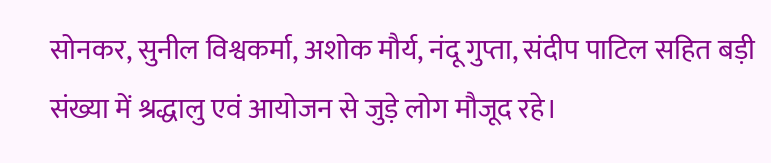सोनकर, सुनील विश्वकर्मा, अशोक मौर्य, नंदू गुप्ता, संदीप पाटिल सहित बड़ी संख्या में श्रद्धालु एवं आयोजन से जुड़े लोग मौजूद रहे।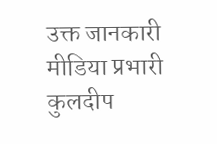उक्त जानकारी मीडिया प्रभारी कुलदीप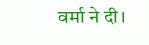वर्मा ने दी।